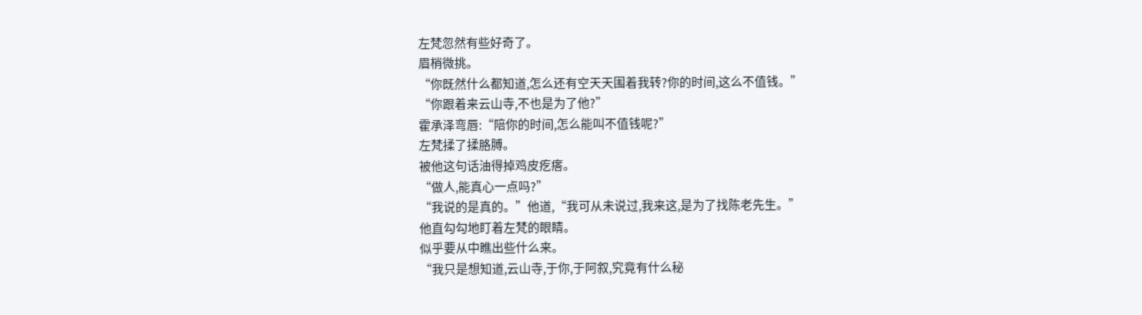左梵忽然有些好奇了。
眉梢微挑。
“你既然什么都知道,怎么还有空天天围着我转?你的时间,这么不值钱。”
“你跟着来云山寺,不也是为了他?”
霍承泽弯唇:“陪你的时间,怎么能叫不值钱呢?”
左梵揉了揉胳膊。
被他这句话油得掉鸡皮疙瘩。
“做人,能真心一点吗?”
“我说的是真的。”他道,“我可从未说过,我来这,是为了找陈老先生。”
他直勾勾地盯着左梵的眼睛。
似乎要从中瞧出些什么来。
“我只是想知道,云山寺,于你,于阿叙,究竟有什么秘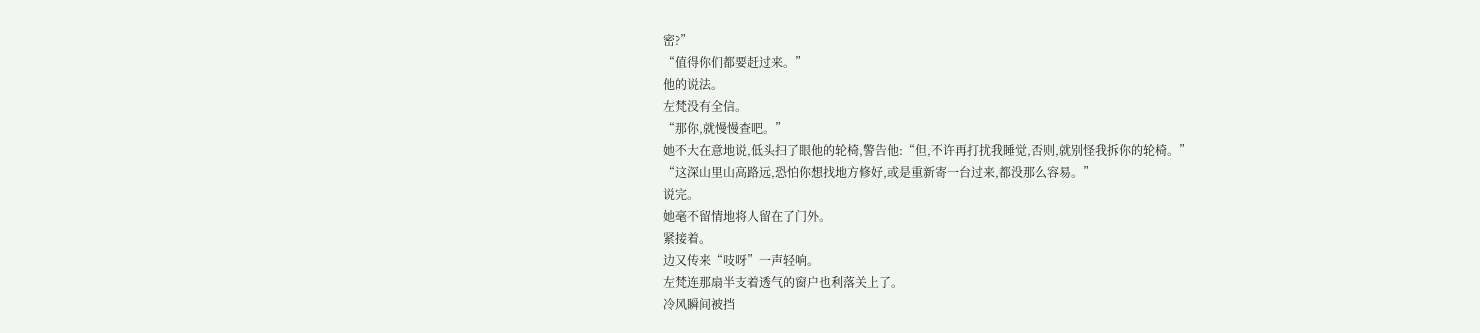密?”
“值得你们都要赶过来。”
他的说法。
左梵没有全信。
“那你,就慢慢查吧。”
她不大在意地说,低头扫了眼他的轮椅,警告他:“但,不许再打扰我睡觉,否则,就别怪我拆你的轮椅。”
“这深山里山高路远,恐怕你想找地方修好,或是重新寄一台过来,都没那么容易。”
说完。
她毫不留情地将人留在了门外。
紧接着。
边又传来“吱呀”一声轻响。
左梵连那扇半支着透气的窗户也利落关上了。
冷风瞬间被挡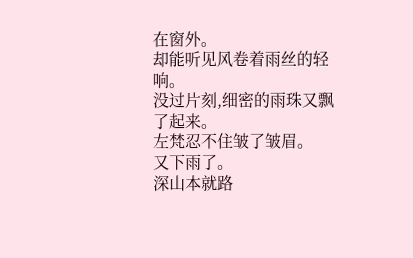在窗外。
却能听见风卷着雨丝的轻响。
没过片刻,细密的雨珠又飘了起来。
左梵忍不住皱了皱眉。
又下雨了。
深山本就路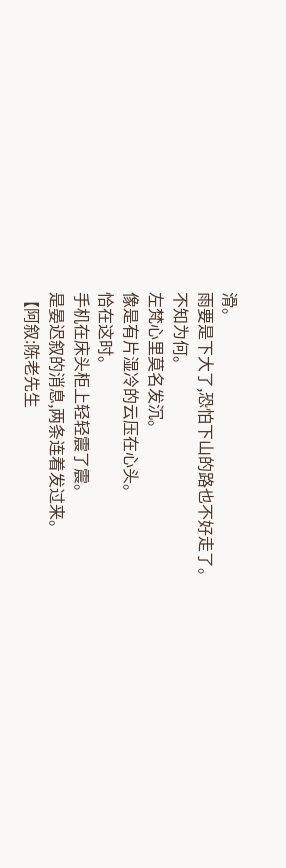滑。
雨要是下大了,恐怕下山的路也不好走了。
不知为何。
左梵心里莫名发沉。
像是有片湿冷的云压在心头。
恰在这时。
手机在床头柜上轻轻震了震。
是晏迟叙的消息,两条连着发过来。
【阿叙:陈老先生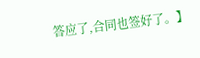答应了,合同也签好了。】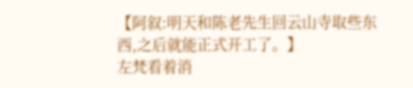【阿叙:明天和陈老先生回云山寺取些东西,之后就能正式开工了。】
左梵看着消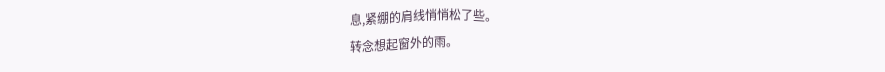息,紧绷的肩线悄悄松了些。
转念想起窗外的雨。